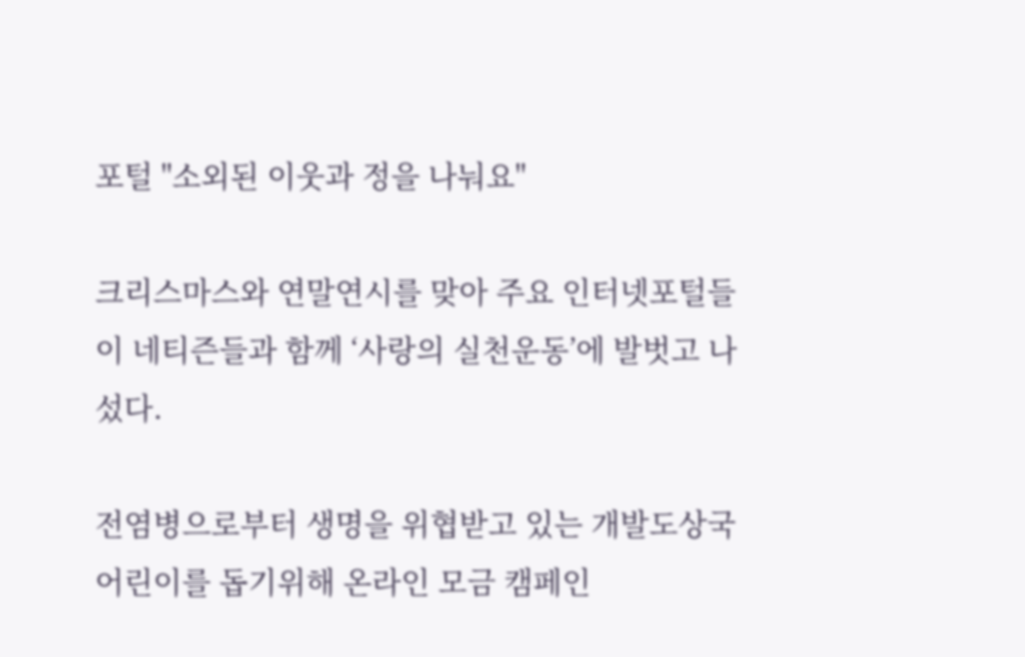포털 "소외된 이웃과 정을 나눠요"

크리스마스와 연말연시를 맞아 주요 인터넷포털들이 네티즌들과 함께 ‘사랑의 실천운동’에 발벗고 나섰다.

전염병으로부터 생명을 위협받고 있는 개발도상국 어린이를 돕기위해 온라인 모금 캠페인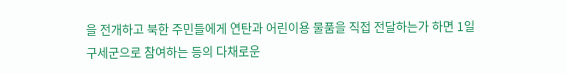을 전개하고 북한 주민들에게 연탄과 어린이용 물품을 직접 전달하는가 하면 1일 구세군으로 참여하는 등의 다채로운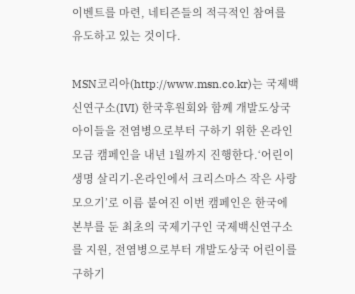이벤트를 마련, 네티즌들의 적극적인 참여를 유도하고 있는 것이다.

MSN코리아(http://www.msn.co.kr)는 국제백신연구소(IVI) 한국후원회와 함께 개발도상국 아이들을 전염병으로부터 구하기 위한 온라인 모금 캠페인을 내년 1월까지 진행한다.‘어린이 생명 살리기-온라인에서 크리스마스 작은 사랑 모으기’로 이름 붙여진 이번 캠페인은 한국에 본부를 둔 최초의 국제기구인 국제백신연구소를 지원, 전염병으로부터 개발도상국 어린이를 구하기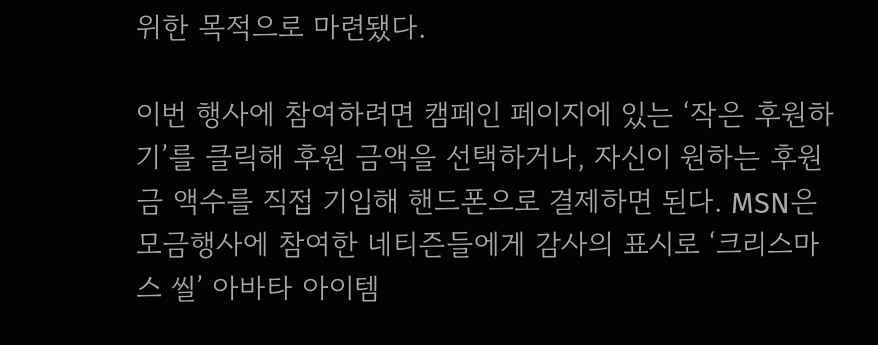위한 목적으로 마련됐다.

이번 행사에 참여하려면 캠페인 페이지에 있는 ‘작은 후원하기’를 클릭해 후원 금액을 선택하거나, 자신이 원하는 후원금 액수를 직접 기입해 핸드폰으로 결제하면 된다. MSN은 모금행사에 참여한 네티즌들에게 감사의 표시로 ‘크리스마스 씰’ 아바타 아이템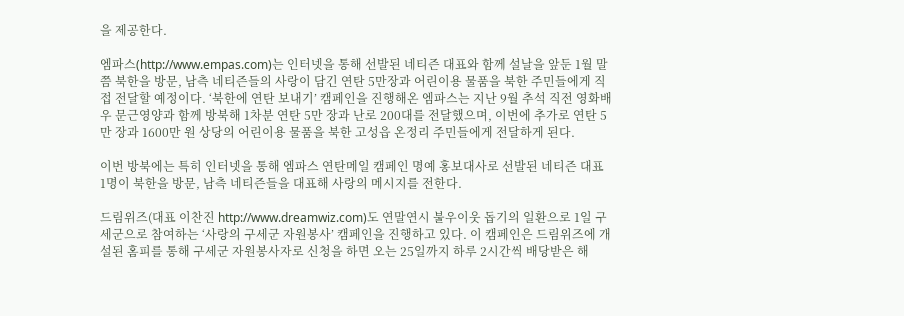을 제공한다.

엠파스(http://www.empas.com)는 인터넷을 통해 선발된 네티즌 대표와 함께 설날을 앞둔 1월 말쯤 북한을 방문, 남측 네티즌들의 사랑이 담긴 연탄 5만장과 어린이용 물품을 북한 주민들에게 직접 전달할 예정이다. ‘북한에 연탄 보내기’ 캠페인을 진행해온 엠파스는 지난 9월 추석 직전 영화배우 문근영양과 함께 방북해 1차분 연탄 5만 장과 난로 200대를 전달했으며, 이번에 추가로 연탄 5만 장과 1600만 원 상당의 어린이용 물품을 북한 고성읍 온정리 주민들에게 전달하게 된다.

이번 방북에는 특히 인터넷을 통해 엠파스 연탄메일 캠페인 명예 홍보대사로 선발된 네티즌 대표 1명이 북한을 방문, 남측 네티즌들을 대표해 사랑의 메시지를 전한다.

드림위즈(대표 이찬진 http://www.dreamwiz.com)도 연말연시 불우이웃 돕기의 일환으로 1일 구세군으로 참여하는 ‘사랑의 구세군 자원봉사’ 캠페인을 진행하고 있다. 이 캠페인은 드림위즈에 개설된 홈피를 통해 구세군 자원봉사자로 신청을 하면 오는 25일까지 하루 2시간씩 배당받은 해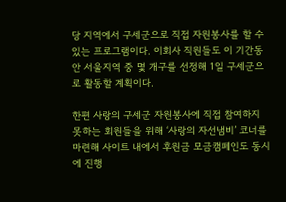당 지역에서 구세군으로 직접 자원봉사를 할 수 있는 프로그램이다. 이회사 직원들도 이 기간동안 서울지역 중 몇 개구를 선정해 1일 구세군으로 활동할 계획이다.

한편 사랑의 구세군 자원봉사에 직접 참여하지 못하는 회원들을 위해 ‘사랑의 자선냄비’ 코너를 마련해 사이트 내에서 후원금 모금캠페인도 동시에 진행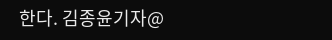한다. 김종윤기자@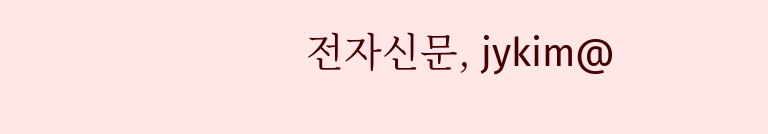전자신문, jykim@